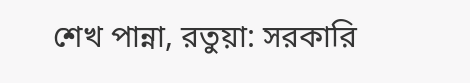শেখ পান্না, রতুয়া: সরকারি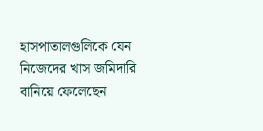হাসপাতালগুলিকে যেন নিজেদের খাস জমিদারি বানিয়ে ফেলেছেন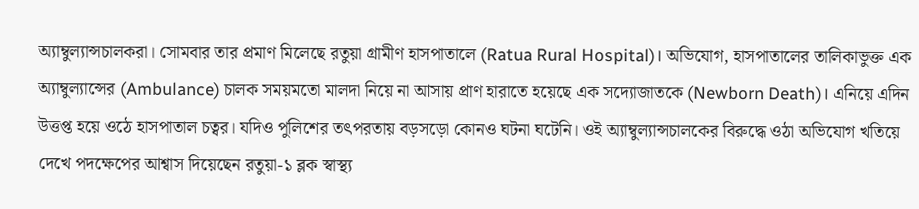অ্যাম্বুল্যান্সচালকরা। সোমবার তার প্রমাণ মিলেছে রতুয়া গ্রামীণ হাসপাতালে (Ratua Rural Hospital)। অভিযোগ, হাসপাতালের তালিকাভুক্ত এক অ্যাম্বুল্যান্সের (Ambulance) চালক সময়মতো মালদা নিয়ে না আসায় প্রাণ হারাতে হয়েছে এক সদ্যোজাতকে (Newborn Death)। এনিয়ে এদিন উত্তপ্ত হয়ে ওঠে হাসপাতাল চত্বর। যদিও পুলিশের তৎপরতায় বড়সড়ো কোনও ঘটনা ঘটেনি। ওই অ্যাম্বুল্যান্সচালকের বিরুদ্ধে ওঠা অভিযোগ খতিয়ে দেখে পদক্ষেপের আশ্বাস দিয়েছেন রতুয়া-১ ব্লক স্বাস্থ্য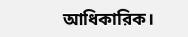আধিকারিক।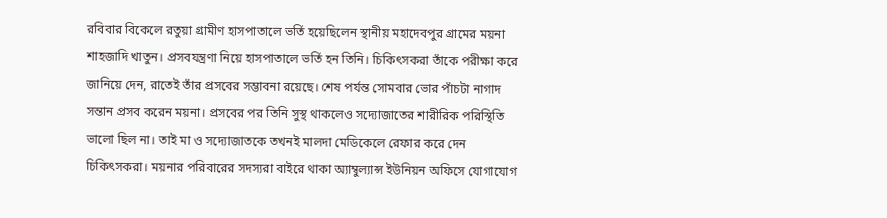রবিবার বিকেলে রতুয়া গ্রামীণ হাসপাতালে ভর্তি হয়েছিলেন স্থানীয় মহাদেবপুর গ্রামের ময়না শাহজাদি খাতুন। প্রসবযন্ত্রণা নিয়ে হাসপাতালে ভর্তি হন তিনি। চিকিৎসকরা তাঁকে পরীক্ষা করে জানিয়ে দেন, রাতেই তাঁর প্রসবের সম্ভাবনা রয়েছে। শেষ পর্যন্ত সোমবার ভোর পাঁচটা নাগাদ সন্তান প্রসব করেন ময়না। প্রসবের পর তিনি সুস্থ থাকলেও সদ্যোজাতের শারীরিক পরিস্থিতি ভালো ছিল না। তাই মা ও সদ্যোজাতকে তখনই মালদা মেডিকেলে রেফার করে দেন চিকিৎসকরা। ময়নার পরিবারের সদস্যরা বাইরে থাকা অ্যাম্বুল্যান্স ইউনিয়ন অফিসে যোগাযোগ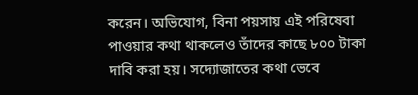করেন। অভিযোগ, বিনা পয়সায় এই পরিষেবা পাওয়ার কথা থাকলেও তাঁদের কাছে ৮০০ টাকা দাবি করা হয়। সদ্যোজাতের কথা ভেবে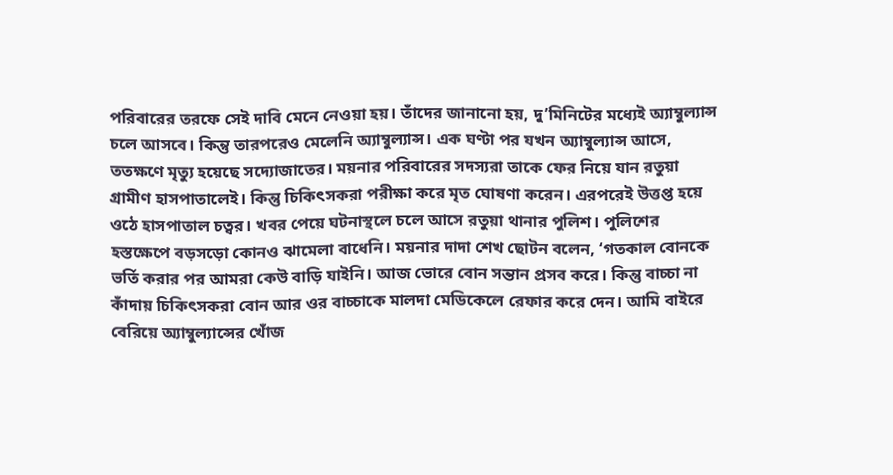পরিবারের তরফে সেই দাবি মেনে নেওয়া হয়। তাঁদের জানানো হয়, দু’মিনিটের মধ্যেই অ্যাম্বুল্যান্স চলে আসবে। কিন্তু তারপরেও মেলেনি অ্যাম্বুল্যান্স। এক ঘণ্টা পর যখন অ্যাম্বুল্যান্স আসে, ততক্ষণে মৃত্যু হয়েছে সদ্যোজাতের। ময়নার পরিবারের সদস্যরা তাকে ফের নিয়ে যান রতুয়া গ্রামীণ হাসপাতালেই। কিন্তু চিকিৎসকরা পরীক্ষা করে মৃত ঘোষণা করেন। এরপরেই উত্তপ্ত হয়ে ওঠে হাসপাতাল চত্বর। খবর পেয়ে ঘটনাস্থলে চলে আসে রতুয়া থানার পুলিশ। পুলিশের হস্তক্ষেপে বড়সড়ো কোনও ঝামেলা বাধেনি। ময়নার দাদা শেখ ছোটন বলেন, ‘গতকাল বোনকে ভর্তি করার পর আমরা কেউ বাড়ি যাইনি। আজ ভোরে বোন সন্তান প্রসব করে। কিন্তু বাচ্চা না কাঁদায় চিকিৎসকরা বোন আর ওর বাচ্চাকে মালদা মেডিকেলে রেফার করে দেন। আমি বাইরে বেরিয়ে অ্যাম্বুল্যান্সের খোঁজ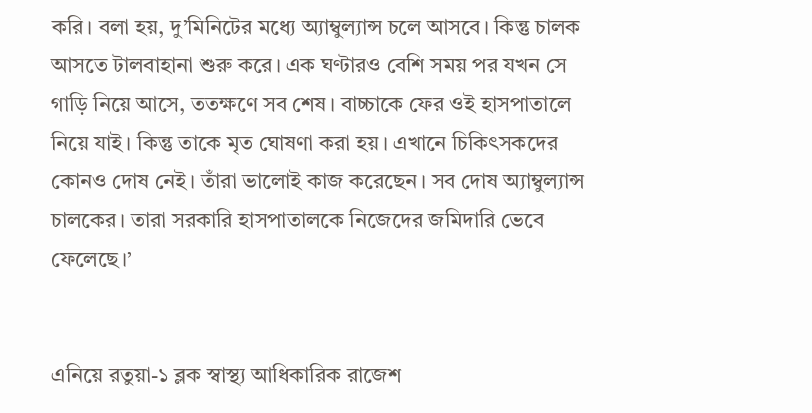করি। বলা হয়, দু’মিনিটের মধ্যে অ্যাম্বুল্যান্স চলে আসবে। কিন্তু চালক আসতে টালবাহানা শুরু করে। এক ঘণ্টারও বেশি সময় পর যখন সে গাড়ি নিয়ে আসে, ততক্ষণে সব শেষ। বাচ্চাকে ফের ওই হাসপাতালে নিয়ে যাই। কিন্তু তাকে মৃত ঘোষণা করা হয়। এখানে চিকিৎসকদের কোনও দোষ নেই। তাঁরা ভালোই কাজ করেছেন। সব দোষ অ্যাম্বুল্যান্স চালকের। তারা সরকারি হাসপাতালকে নিজেদের জমিদারি ভেবে ফেলেছে।’


এনিয়ে রতুয়া-১ ব্লক স্বাস্থ্য আধিকারিক রাজেশ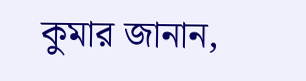কুমার জানান,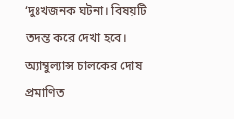‘দুঃখজনক ঘটনা। বিষয়টি তদন্ত করে দেখা হবে। অ্যাম্বুল্যান্স চালকের দোষ প্রমাণিত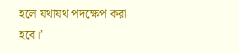হলে যথাযথ পদক্ষেপ করা হবে।’